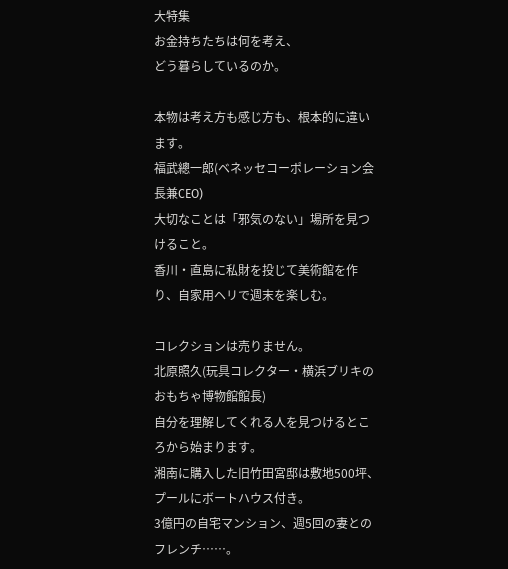大特集
お金持ちたちは何を考え、
どう暮らしているのか。

本物は考え方も感じ方も、根本的に違います。
福武總一郎(ベネッセコーポレーション会長兼CEO)
大切なことは「邪気のない」場所を見つけること。
香川・直島に私財を投じて美術館を作り、自家用ヘリで週末を楽しむ。

コレクションは売りません。
北原照久(玩具コレクター・横浜ブリキのおもちゃ博物館館長)
自分を理解してくれる人を見つけるところから始まります。
湘南に購入した旧竹田宮邸は敷地500坪、プールにボートハウス付き。
3億円の自宅マンション、週5回の妻とのフレンチ……。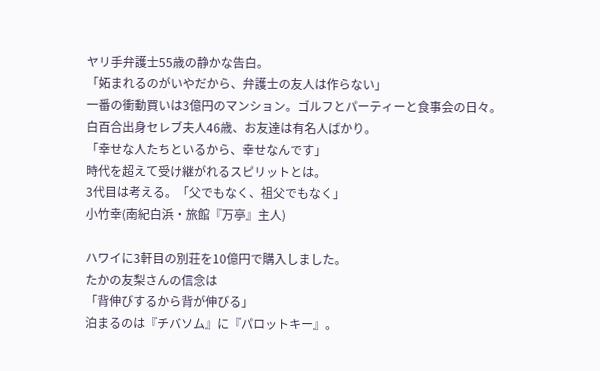ヤリ手弁護士55歳の静かな告白。
「妬まれるのがいやだから、弁護士の友人は作らない」
一番の衝動買いは3億円のマンション。ゴルフとパーティーと食事会の日々。
白百合出身セレブ夫人46歳、お友達は有名人ばかり。
「幸せな人たちといるから、幸せなんです」
時代を超えて受け継がれるスピリットとは。
3代目は考える。「父でもなく、祖父でもなく」
小竹幸(南紀白浜・旅館『万亭』主人)

ハワイに3軒目の別荘を10億円で購入しました。
たかの友梨さんの信念は
「背伸びするから背が伸びる」
泊まるのは『チバソム』に『パロットキー』。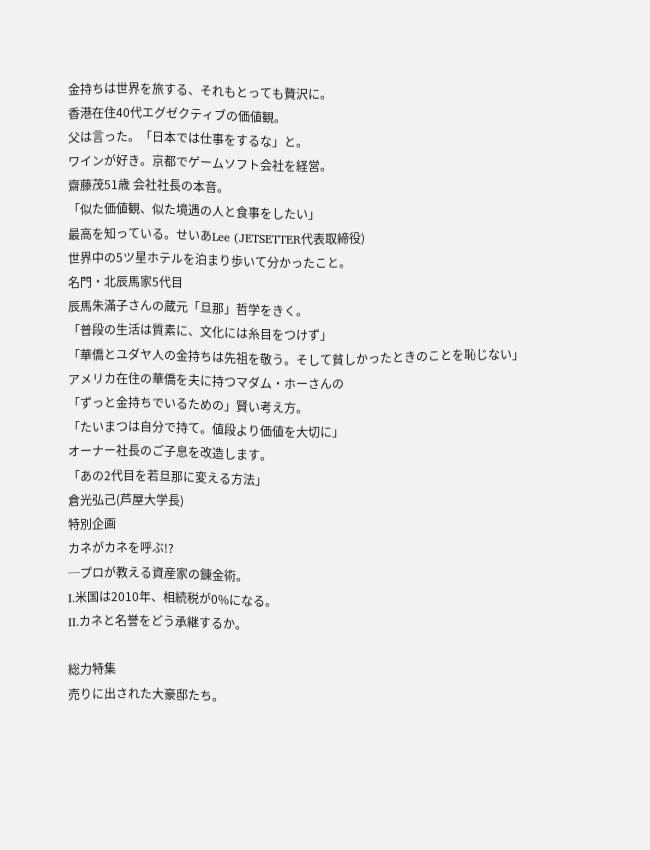金持ちは世界を旅する、それもとっても贅沢に。
香港在住40代エグゼクティブの価値観。
父は言った。「日本では仕事をするな」と。
ワインが好き。京都でゲームソフト会社を経営。
齋藤茂51歳 会社社長の本音。
「似た価値観、似た境遇の人と食事をしたい」
最高を知っている。せいあLee (JETSETTER代表取締役)
世界中の5ツ星ホテルを泊まり歩いて分かったこと。
名門・北辰馬家5代目
辰馬朱滿子さんの蔵元「旦那」哲学をきく。
「普段の生活は質素に、文化には糸目をつけず」
「華僑とユダヤ人の金持ちは先祖を敬う。そして貧しかったときのことを恥じない」
アメリカ在住の華僑を夫に持つマダム・ホーさんの
「ずっと金持ちでいるための」賢い考え方。
「たいまつは自分で持て。値段より価値を大切に」
オーナー社長のご子息を改造します。
「あの2代目を若旦那に変える方法」
倉光弘己(芦屋大学長)
特別企画
カネがカネを呼ぶ!?
─プロが教える資産家の錬金術。
I.米国は2010年、相続税が0%になる。
II.カネと名誉をどう承継するか。

総力特集
売りに出された大豪邸たち。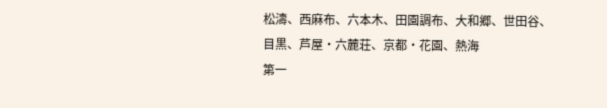松濤、西麻布、六本木、田園調布、大和郷、世田谷、
目黒、芦屋・六麓荘、京都・花園、熱海
第一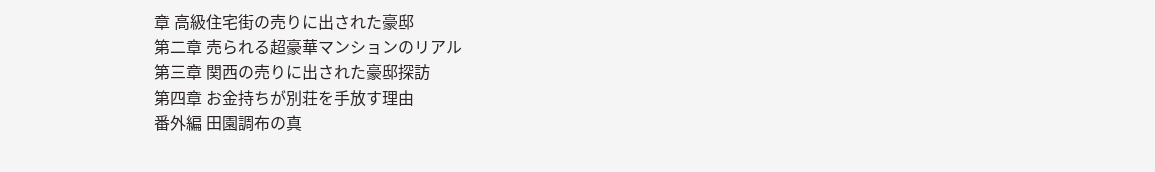章 高級住宅街の売りに出された豪邸
第二章 売られる超豪華マンションのリアル
第三章 関西の売りに出された豪邸探訪
第四章 お金持ちが別荘を手放す理由
番外編 田園調布の真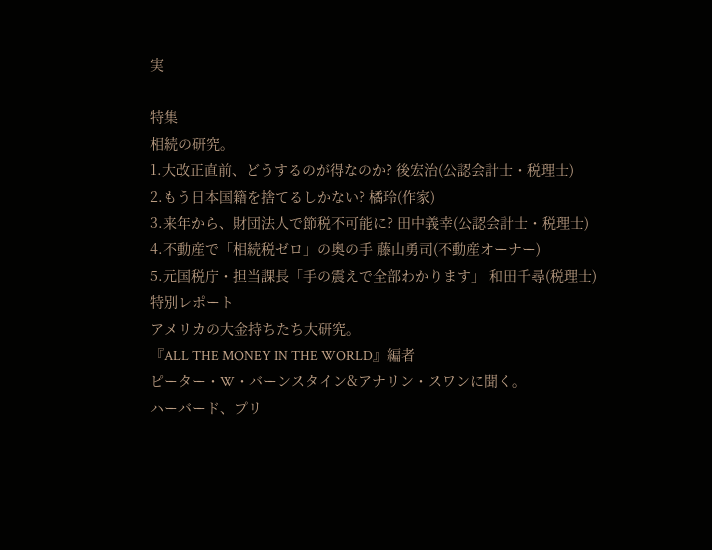実

特集
相続の研究。
1.大改正直前、どうするのが得なのか? 後宏治(公認会計士・税理士)
2.もう日本国籍を捨てるしかない? 橘玲(作家)
3.来年から、財団法人で節税不可能に? 田中義幸(公認会計士・税理士)
4.不動産で「相続税ゼロ」の奥の手 藤山勇司(不動産オーナー)
5.元国税庁・担当課長「手の震えで全部わかります」 和田千尋(税理士)
特別レポート
アメリカの大金持ちたち大研究。
『ALL THE MONEY IN THE WORLD』編者
ピーター・W・バーンスタイン&アナリン・スワンに聞く。
ハーバード、プリ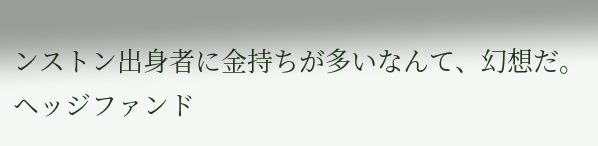ンストン出身者に金持ちが多いなんて、幻想だ。
ヘッジファンド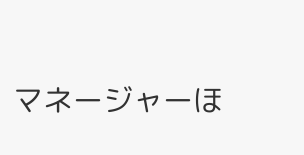マネージャーほ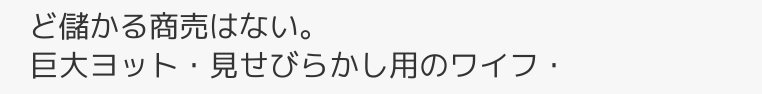ど儲かる商売はない。
巨大ヨット・見せびらかし用のワイフ・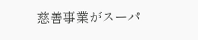慈善事業がスーパ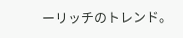ーリッチのトレンド。